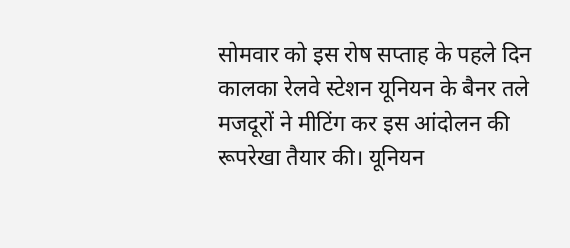सोमवार को इस रोष सप्ताह के पहले दिन कालका रेलवे स्टेशन यूनियन के बैनर तले मजदूरों ने मीटिंग कर इस आंदोलन की रूपरेखा तैयार की। यूनियन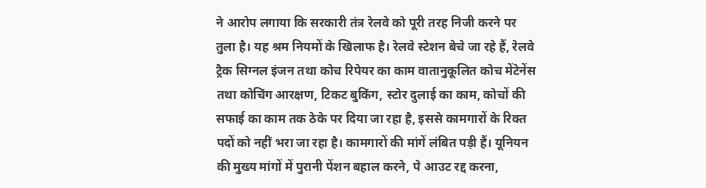ने आरोप लगाया कि सरकारी तंत्र रेलवे को पूरी तरह निजी करने पर तुला है। यह श्रम नियमों के खिलाफ है। रेलवे स्टेशन बेचे जा रहे हैं, रेलवे ट्रैक सिग्नल इंजन तथा कोच रिपेयर का काम वातानुकूलित कोच मेंटेनेंस तथा कोचिंग आरक्षण, टिकट बुकिंग, स्टोर दुलाई का काम, कोचों की सफाई का काम तक ठेके पर दिया जा रहा है, इससे कामगारों के रिक्त पदों को नहीं भरा जा रहा है। कामगारों की मांगें लंबित पड़ी हैं। यूनियन की मुख्य मांगों में पुरानी पेंशन बहाल करने, पे आउट रद्द करना,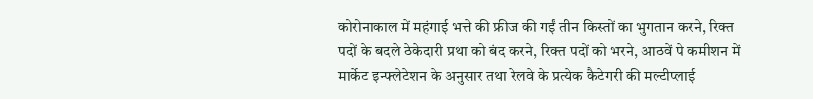कोरोनाकाल में महंगाई भत्ते की फ्रीज की गईं तीन किस्तों का भुगतान करने, रिक्त पदों के बदले ठेकेदारी प्रथा को बंद करने, रिक्त पदों को भरने, आठवें पे कमीशन में मार्केट इन्फ्लेटेशन के अनुसार तथा रेलवे के प्रत्येक कैटेगरी की मल्टीप्लाई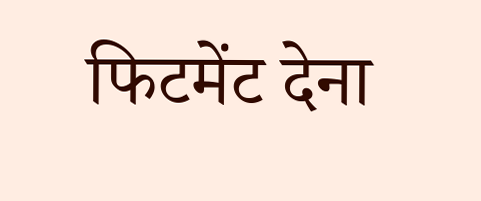फिटमेंट देना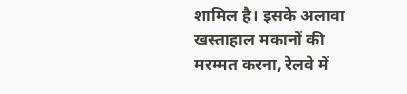शामिल है। इसके अलावा
खस्ताहाल मकानों की मरम्मत करना, रेलवे में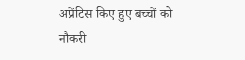अप्रेंटिस किए हुए बच्चों को नौकरी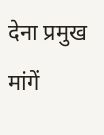देना प्रमुख मांगें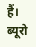हैं। ब्यूरो